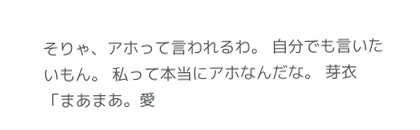そりゃ、アホって言われるわ。 自分でも言いたいもん。 私って本当にアホなんだな。 芽衣「まあまあ。愛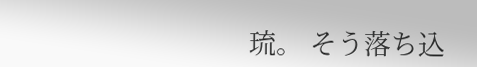琉。 そう落ち込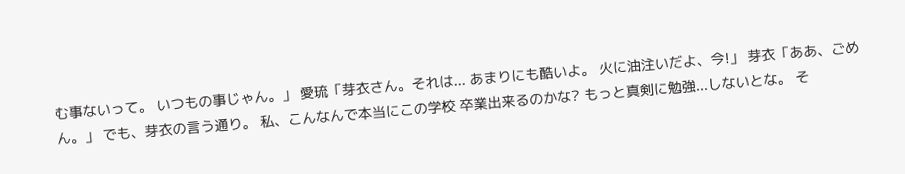む事ないって。 いつもの事じゃん。」 愛琉「芽衣さん。それは... あまりにも酷いよ。 火に油注いだよ、今!」 芽衣「ああ、ごめん。」 でも、芽衣の言う通り。 私、こんなんで本当にこの学校 卒業出来るのかな? もっと真剣に勉強...しないとな。 そ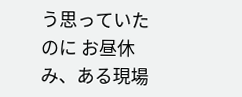う思っていたのに お昼休み、ある現場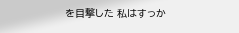を目撃した 私はすっか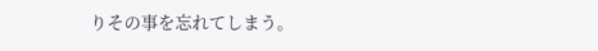りその事を忘れてしまう。